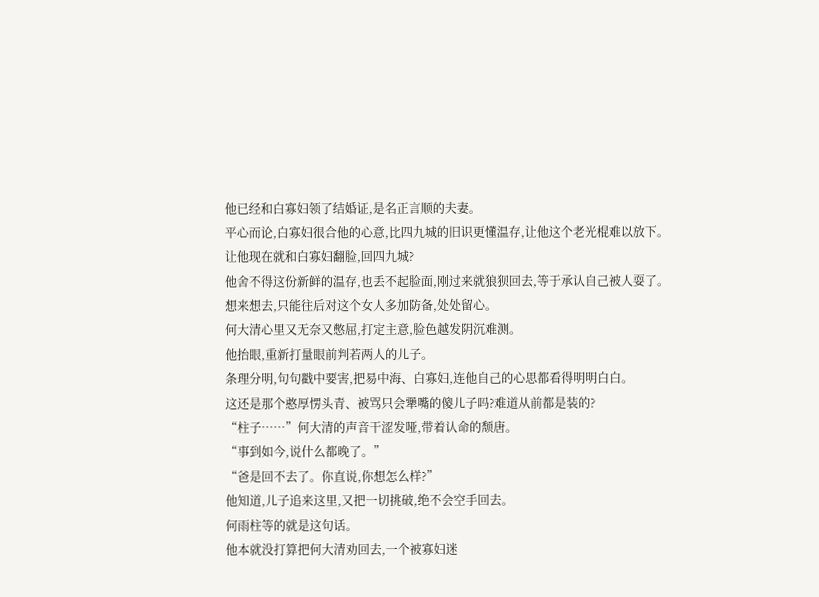他已经和白寡妇领了结婚证,是名正言顺的夫妻。
平心而论,白寡妇很合他的心意,比四九城的旧识更懂温存,让他这个老光棍难以放下。
让他现在就和白寡妇翻脸,回四九城?
他舍不得这份新鲜的温存,也丢不起脸面,刚过来就狼狈回去,等于承认自己被人耍了。
想来想去,只能往后对这个女人多加防备,处处留心。
何大清心里又无奈又憋屈,打定主意,脸色越发阴沉难测。
他抬眼,重新打量眼前判若两人的儿子。
条理分明,句句戳中要害,把易中海、白寡妇,连他自己的心思都看得明明白白。
这还是那个憨厚愣头青、被骂只会犟嘴的傻儿子吗?难道从前都是装的?
“柱子……”何大清的声音干涩发哑,带着认命的颓唐。
“事到如今,说什么都晚了。”
“爸是回不去了。你直说,你想怎么样?”
他知道,儿子追来这里,又把一切挑破,绝不会空手回去。
何雨柱等的就是这句话。
他本就没打算把何大清劝回去,一个被寡妇迷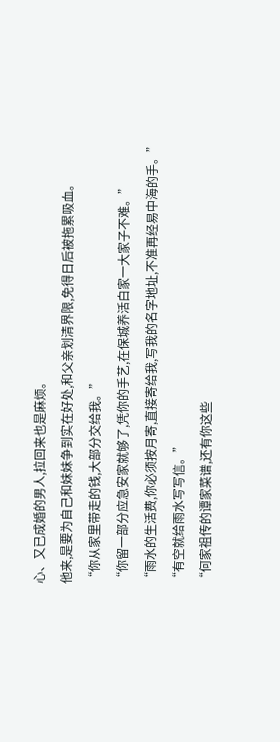心、又已成婚的男人,拉回来也是麻烦。
他来,是要为自己和妹妹争到实在好处,和父亲划清界限,免得日后被拖累吸血。
“你从家里带走的钱,大部分交给我。”
“你留一部分应急安家就够了,凭你的手艺,在保城养活白家一大家子不难。”
“雨水的生活费,你必须按月寄,直接寄给我,写我的名字地址,不准再经易中海的手。”
“有空就给雨水写写信。”
“何家祖传的谭家菜谱,还有你这些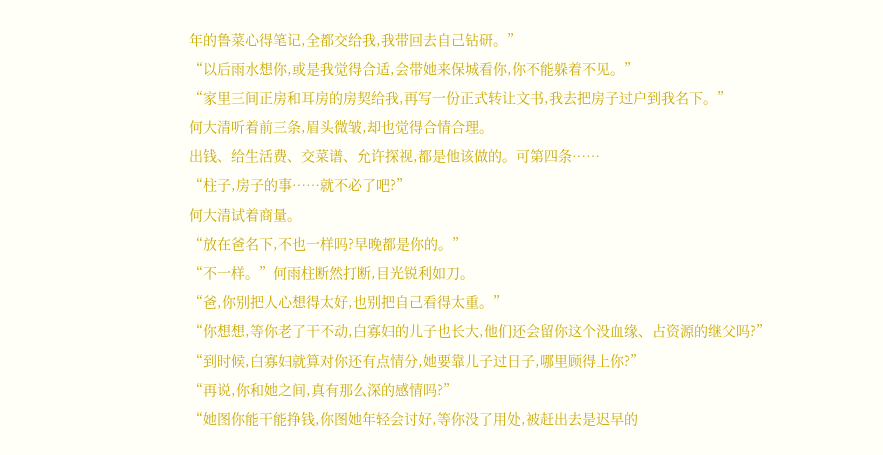年的鲁菜心得笔记,全都交给我,我带回去自己钻研。”
“以后雨水想你,或是我觉得合适,会带她来保城看你,你不能躲着不见。”
“家里三间正房和耳房的房契给我,再写一份正式转让文书,我去把房子过户到我名下。”
何大清听着前三条,眉头微皱,却也觉得合情合理。
出钱、给生活费、交菜谱、允许探视,都是他该做的。可第四条……
“柱子,房子的事……就不必了吧?”
何大清试着商量。
“放在爸名下,不也一样吗?早晚都是你的。”
“不一样。”何雨柱断然打断,目光锐利如刀。
“爸,你别把人心想得太好,也别把自己看得太重。”
“你想想,等你老了干不动,白寡妇的儿子也长大,他们还会留你这个没血缘、占资源的继父吗?”
“到时候,白寡妇就算对你还有点情分,她要靠儿子过日子,哪里顾得上你?”
“再说,你和她之间,真有那么深的感情吗?”
“她图你能干能挣钱,你图她年轻会讨好,等你没了用处,被赶出去是迟早的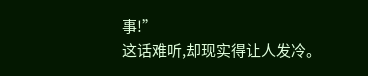事!”
这话难听,却现实得让人发冷。